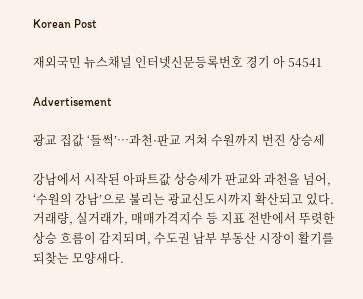Korean Post

재외국민 뉴스채널 인터넷신문등록번호 경기 아 54541

Advertisement

광교 집값 ‘들썩’…과천·판교 거쳐 수원까지 번진 상승세

강남에서 시작된 아파트값 상승세가 판교와 과천을 넘어, ‘수원의 강남’으로 불리는 광교신도시까지 확산되고 있다. 거래량, 실거래가, 매매가격지수 등 지표 전반에서 뚜렷한 상승 흐름이 감지되며, 수도권 남부 부동산 시장이 활기를 되찾는 모양새다.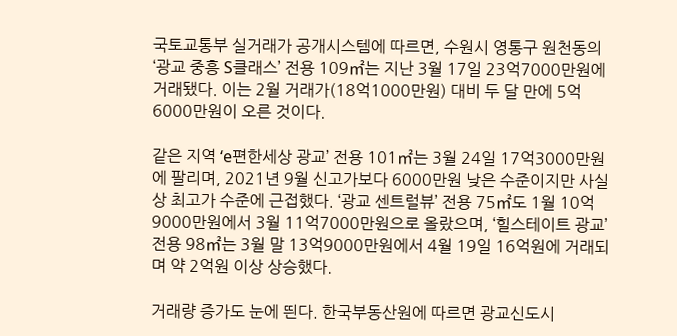국토교통부 실거래가 공개시스템에 따르면, 수원시 영통구 원천동의 ‘광교 중흥 S클래스’ 전용 109㎡는 지난 3월 17일 23억7000만원에 거래됐다. 이는 2월 거래가(18억1000만원) 대비 두 달 만에 5억6000만원이 오른 것이다.

같은 지역 ‘e편한세상 광교’ 전용 101㎡는 3월 24일 17억3000만원에 팔리며, 2021년 9월 신고가보다 6000만원 낮은 수준이지만 사실상 최고가 수준에 근접했다. ‘광교 센트럴뷰’ 전용 75㎡도 1월 10억9000만원에서 3월 11억7000만원으로 올랐으며, ‘힐스테이트 광교’ 전용 98㎡는 3월 말 13억9000만원에서 4월 19일 16억원에 거래되며 약 2억원 이상 상승했다.

거래량 증가도 눈에 띈다. 한국부동산원에 따르면 광교신도시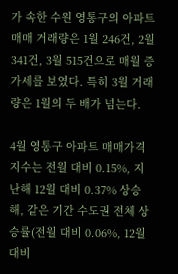가 속한 수원 영통구의 아파트 매매 거래량은 1월 246건, 2월 341건, 3월 515건으로 매월 증가세를 보였다. 특히 3월 거래량은 1월의 두 배가 넘는다.

4월 영통구 아파트 매매가격지수는 전월 대비 0.15%, 지난해 12월 대비 0.37% 상승해, 같은 기간 수도권 전체 상승률(전월 대비 0.06%, 12월 대비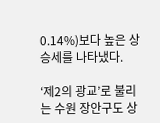0.14%)보다 높은 상승세를 나타냈다.

‘제2의 광교’로 불리는 수원 장안구도 상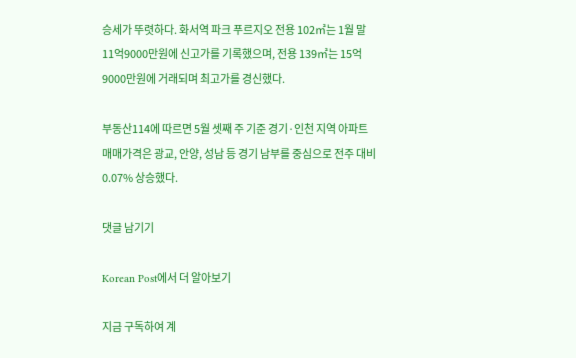승세가 뚜렷하다. 화서역 파크 푸르지오 전용 102㎡는 1월 말 11억9000만원에 신고가를 기록했으며, 전용 139㎡는 15억9000만원에 거래되며 최고가를 경신했다.

부동산114에 따르면 5월 셋째 주 기준 경기·인천 지역 아파트 매매가격은 광교, 안양, 성남 등 경기 남부를 중심으로 전주 대비 0.07% 상승했다.

댓글 남기기

Korean Post에서 더 알아보기

지금 구독하여 계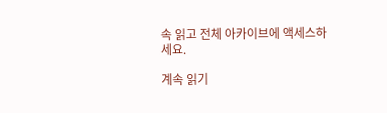속 읽고 전체 아카이브에 액세스하세요.

계속 읽기